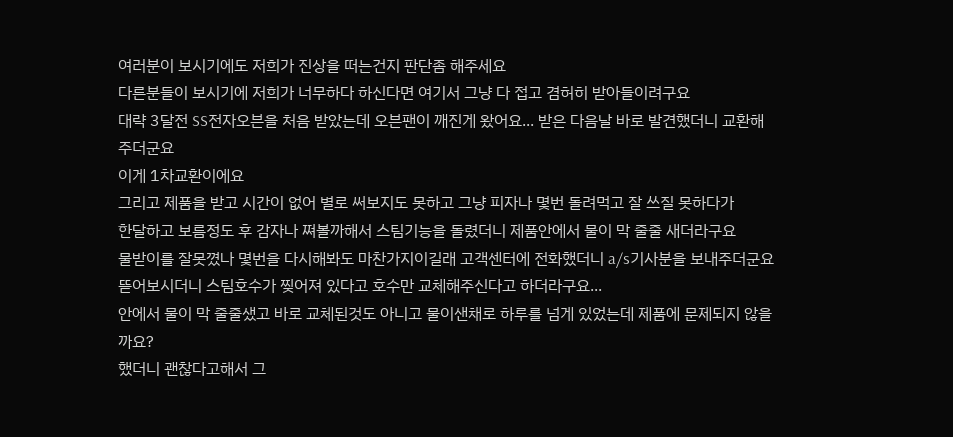여러분이 보시기에도 저희가 진상을 떠는건지 판단좀 해주세요
다른분들이 보시기에 저희가 너무하다 하신다면 여기서 그냥 다 접고 겸허히 받아들이려구요
대략 3달전 SS전자오븐을 처음 받았는데 오븐팬이 깨진게 왔어요... 받은 다음날 바로 발견했더니 교환해 주더군요
이게 1차교환이에요
그리고 제품을 받고 시간이 없어 별로 써보지도 못하고 그냥 피자나 몇번 돌려먹고 잘 쓰질 못하다가
한달하고 보름정도 후 감자나 쪄볼까해서 스팀기능을 돌렸더니 제품안에서 물이 막 줄줄 새더라구요
물받이를 잘못꼈나 몇번을 다시해봐도 마찬가지이길래 고객센터에 전화했더니 a/s기사분을 보내주더군요
뜯어보시더니 스팀호수가 찢어져 있다고 호수만 교체해주신다고 하더라구요...
안에서 물이 막 줄줄샜고 바로 교체된것도 아니고 물이샌채로 하루를 넘게 있었는데 제품에 문제되지 않을까요?
했더니 괜찮다고해서 그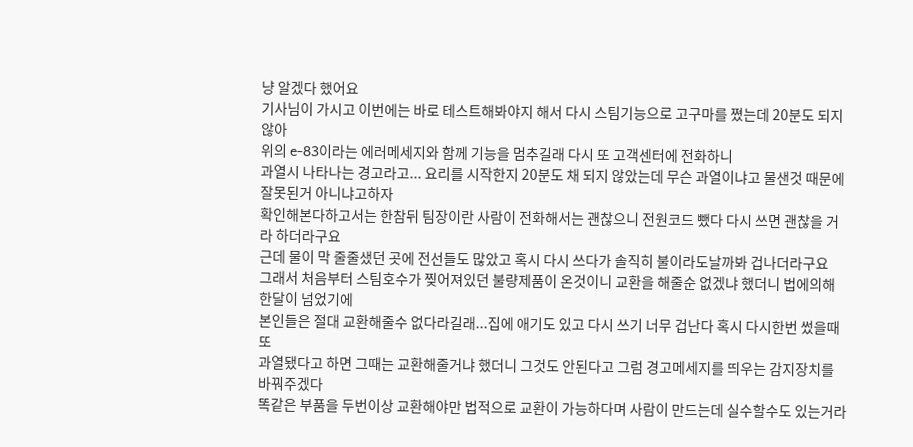냥 알겠다 했어요
기사님이 가시고 이번에는 바로 테스트해봐야지 해서 다시 스팀기능으로 고구마를 쪘는데 20분도 되지않아
위의 e-83이라는 에러메세지와 함께 기능을 멈추길래 다시 또 고객센터에 전화하니
과열시 나타나는 경고라고... 요리를 시작한지 20분도 채 되지 않았는데 무슨 과열이냐고 물샌것 때문에 잘못된거 아니냐고하자
확인해본다하고서는 한참뒤 팀장이란 사람이 전화해서는 괜찮으니 전원코드 뺐다 다시 쓰면 괜찮을 거라 하더라구요
근데 물이 막 줄줄샜던 곳에 전선들도 많았고 혹시 다시 쓰다가 솔직히 불이라도날까봐 겁나더라구요
그래서 처음부터 스팀호수가 찢어져있던 불량제품이 온것이니 교환을 해줄순 없겠냐 했더니 법에의해 한달이 넘었기에
본인들은 절대 교환해줄수 없다라길래...집에 애기도 있고 다시 쓰기 너무 겁난다 혹시 다시한번 썼을때 또
과열됐다고 하면 그때는 교환해줄거냐 했더니 그것도 안된다고 그럼 경고메세지를 띄우는 감지장치를 바꿔주겠다
똑같은 부품을 두번이상 교환해야만 법적으로 교환이 가능하다며 사람이 만드는데 실수할수도 있는거라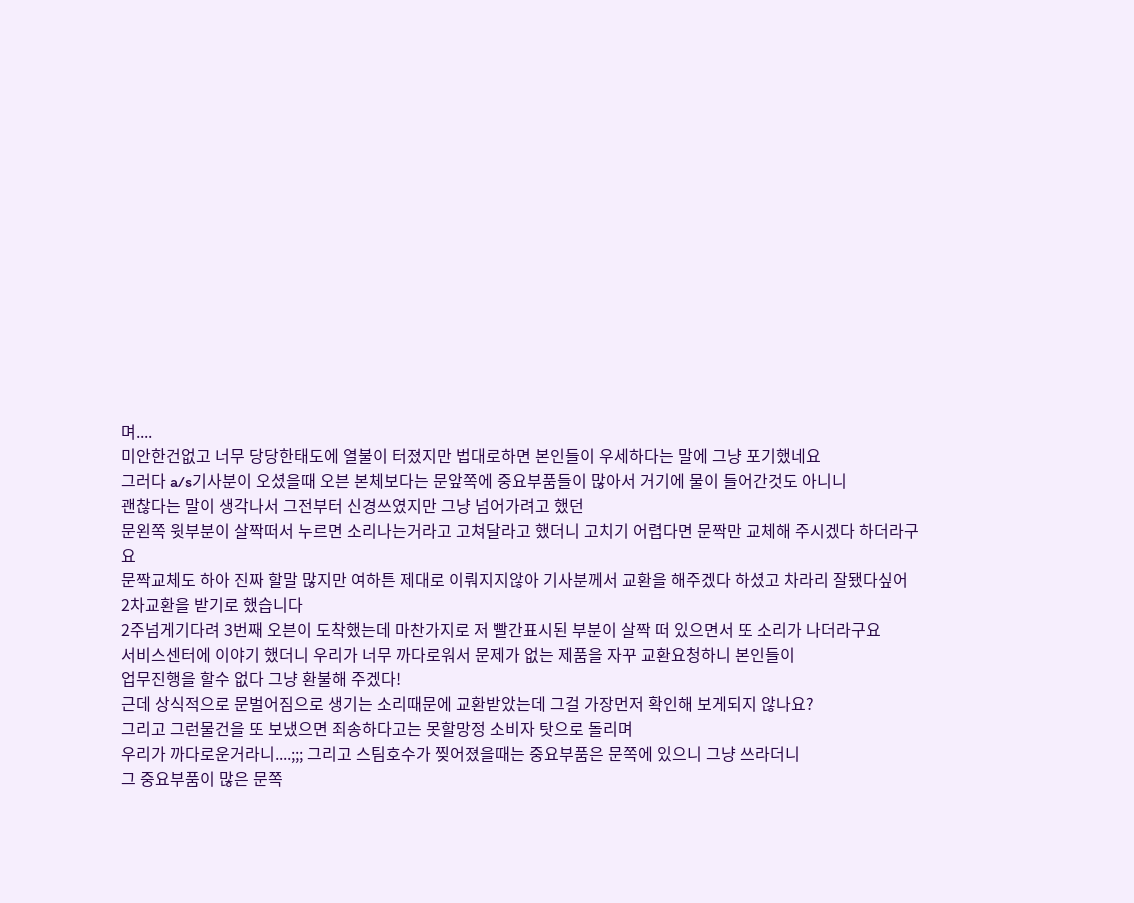며....
미안한건없고 너무 당당한태도에 열불이 터졌지만 법대로하면 본인들이 우세하다는 말에 그냥 포기했네요
그러다 a/s기사분이 오셨을때 오븐 본체보다는 문앞쪽에 중요부품들이 많아서 거기에 물이 들어간것도 아니니
괜찮다는 말이 생각나서 그전부터 신경쓰였지만 그냥 넘어가려고 했던
문왼쪽 윗부분이 살짝떠서 누르면 소리나는거라고 고쳐달라고 했더니 고치기 어렵다면 문짝만 교체해 주시겠다 하더라구요
문짝교체도 하아 진짜 할말 많지만 여하튼 제대로 이뤄지지않아 기사분께서 교환을 해주겠다 하셨고 차라리 잘됐다싶어
2차교환을 받기로 했습니다
2주넘게기다려 3번째 오븐이 도착했는데 마찬가지로 저 빨간표시된 부분이 살짝 떠 있으면서 또 소리가 나더라구요
서비스센터에 이야기 했더니 우리가 너무 까다로워서 문제가 없는 제품을 자꾸 교환요청하니 본인들이
업무진행을 할수 없다 그냥 환불해 주겠다!
근데 상식적으로 문벌어짐으로 생기는 소리때문에 교환받았는데 그걸 가장먼저 확인해 보게되지 않나요?
그리고 그런물건을 또 보냈으면 죄송하다고는 못할망정 소비자 탓으로 돌리며
우리가 까다로운거라니....;;; 그리고 스팀호수가 찢어졌을때는 중요부품은 문쪽에 있으니 그냥 쓰라더니
그 중요부품이 많은 문쪽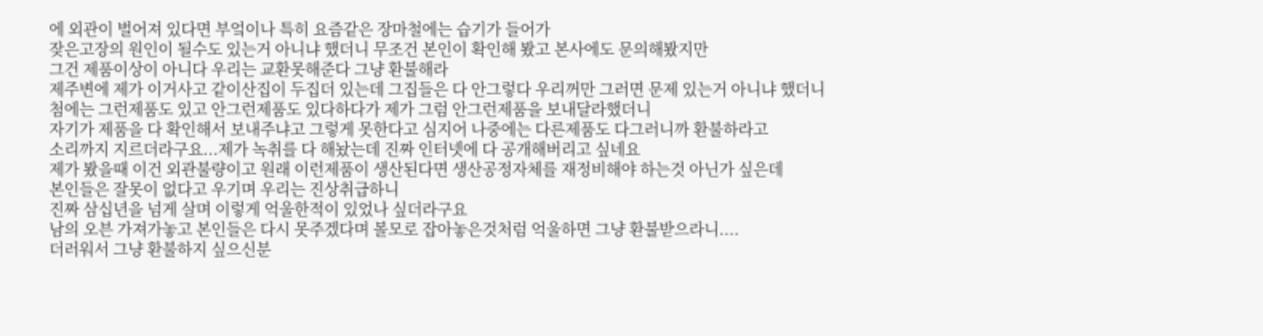에 외관이 벌어져 있다면 부엌이나 특히 요즘같은 장마철에는 습기가 들어가
잦은고장의 원인이 될수도 있는거 아니냐 했더니 무조건 본인이 확인해 봤고 본사에도 문의해봤지만
그건 제품이상이 아니다 우리는 교환못해준다 그냥 환불해라
제주변에 제가 이거사고 같이산집이 두집더 있는데 그집들은 다 안그렇다 우리꺼만 그러면 문제 있는거 아니냐 했더니
첨에는 그런제품도 있고 안그런제품도 있다하다가 제가 그럼 안그런제품을 보내달라했더니
자기가 제품을 다 확인해서 보내주냐고 그렇게 못한다고 심지어 나중에는 다른제품도 다그러니까 환불하라고
소리까지 지르더라구요...제가 녹취를 다 해놨는데 진짜 인터넷에 다 공개해버리고 싶네요
제가 봤을때 이건 외관불량이고 원래 이런제품이 생산된다면 생산공정자체를 재정비해야 하는것 아닌가 싶은데
본인들은 잘못이 없다고 우기며 우리는 진상취급하니
진짜 삼십년을 넘게 살며 이렇게 억울한적이 있었나 싶더라구요
남의 오븐 가져가놓고 본인들은 다시 못주겠다며 볼모로 잡아놓은것처럼 억울하면 그냥 환불받으라니....
더러워서 그냥 환불하지 싶으신분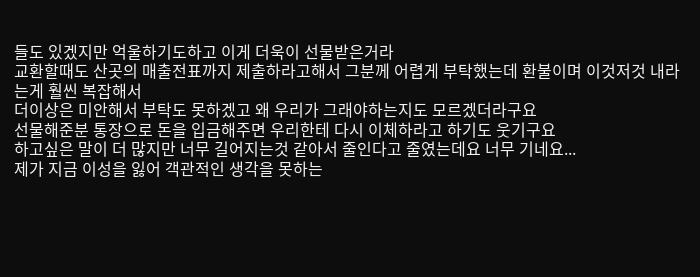들도 있겠지만 억울하기도하고 이게 더욱이 선물받은거라
교환할때도 산곳의 매출전표까지 제출하라고해서 그분께 어렵게 부탁했는데 환불이며 이것저것 내라는게 훨씬 복잡해서
더이상은 미안해서 부탁도 못하겠고 왜 우리가 그래야하는지도 모르겠더라구요
선물해준분 통장으로 돈을 입금해주면 우리한테 다시 이체하라고 하기도 웃기구요
하고싶은 말이 더 많지만 너무 길어지는것 같아서 줄인다고 줄였는데요 너무 기네요...
제가 지금 이성을 잃어 객관적인 생각을 못하는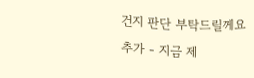건지 판단 부탁드릴께요
추가 - 지금 제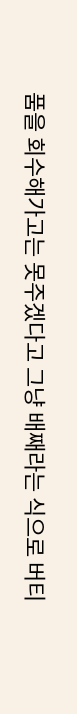품을 회수해가고는 못주겠다고 그냥 배째라는 식으로 버티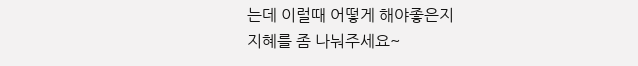는데 이럴때 어떻게 해야좋은지
지혜를 좀 나눠주세요~